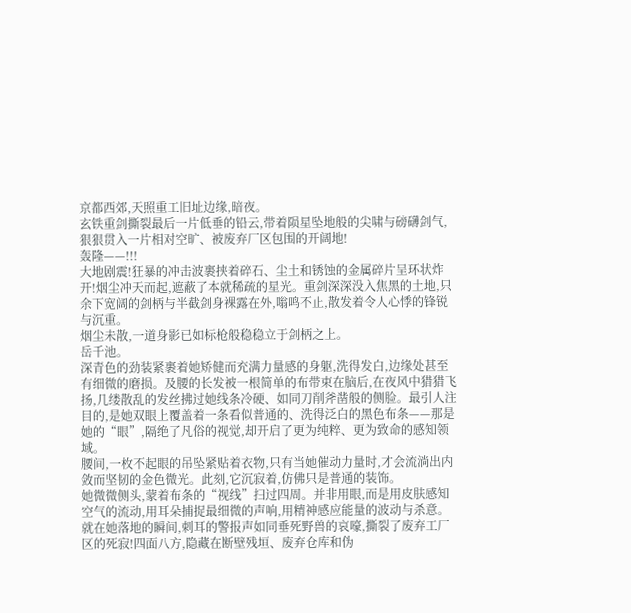京都西郊,天照重工旧址边缘,暗夜。
玄铁重剑撕裂最后一片低垂的铅云,带着陨星坠地般的尖啸与磅礴剑气,狠狠贯入一片相对空旷、被废弃厂区包围的开阔地!
轰隆——!!!
大地剧震!狂暴的冲击波裹挟着碎石、尘土和锈蚀的金属碎片呈环状炸开!烟尘冲天而起,遮蔽了本就稀疏的星光。重剑深深没入焦黑的土地,只余下宽阔的剑柄与半截剑身裸露在外,嗡鸣不止,散发着令人心悸的锋锐与沉重。
烟尘未散,一道身影已如标枪般稳稳立于剑柄之上。
岳千池。
深青色的劲装紧裹着她矫健而充满力量感的身躯,洗得发白,边缘处甚至有细微的磨损。及腰的长发被一根简单的布带束在脑后,在夜风中猎猎飞扬,几缕散乱的发丝拂过她线条冷硬、如同刀削斧凿般的侧脸。最引人注目的,是她双眼上覆盖着一条看似普通的、洗得泛白的黑色布条——那是她的“眼”,隔绝了凡俗的视觉,却开启了更为纯粹、更为致命的感知领域。
腰间,一枚不起眼的吊坠紧贴着衣物,只有当她催动力量时,才会流淌出内敛而坚韧的金色微光。此刻,它沉寂着,仿佛只是普通的装饰。
她微微侧头,蒙着布条的“视线”扫过四周。并非用眼,而是用皮肤感知空气的流动,用耳朵捕捉最细微的声响,用精神感应能量的波动与杀意。
就在她落地的瞬间,刺耳的警报声如同垂死野兽的哀嚎,撕裂了废弃工厂区的死寂!四面八方,隐藏在断壁残垣、废弃仓库和伪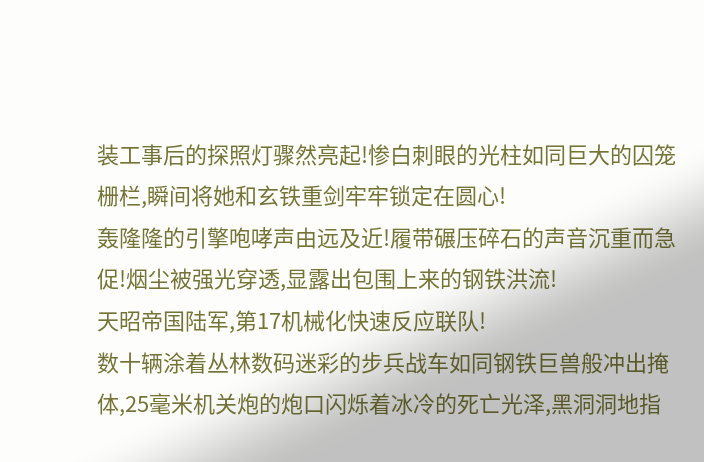装工事后的探照灯骤然亮起!惨白刺眼的光柱如同巨大的囚笼栅栏,瞬间将她和玄铁重剑牢牢锁定在圆心!
轰隆隆的引擎咆哮声由远及近!履带碾压碎石的声音沉重而急促!烟尘被强光穿透,显露出包围上来的钢铁洪流!
天昭帝国陆军,第17机械化快速反应联队!
数十辆涂着丛林数码迷彩的步兵战车如同钢铁巨兽般冲出掩体,25毫米机关炮的炮口闪烁着冰冷的死亡光泽,黑洞洞地指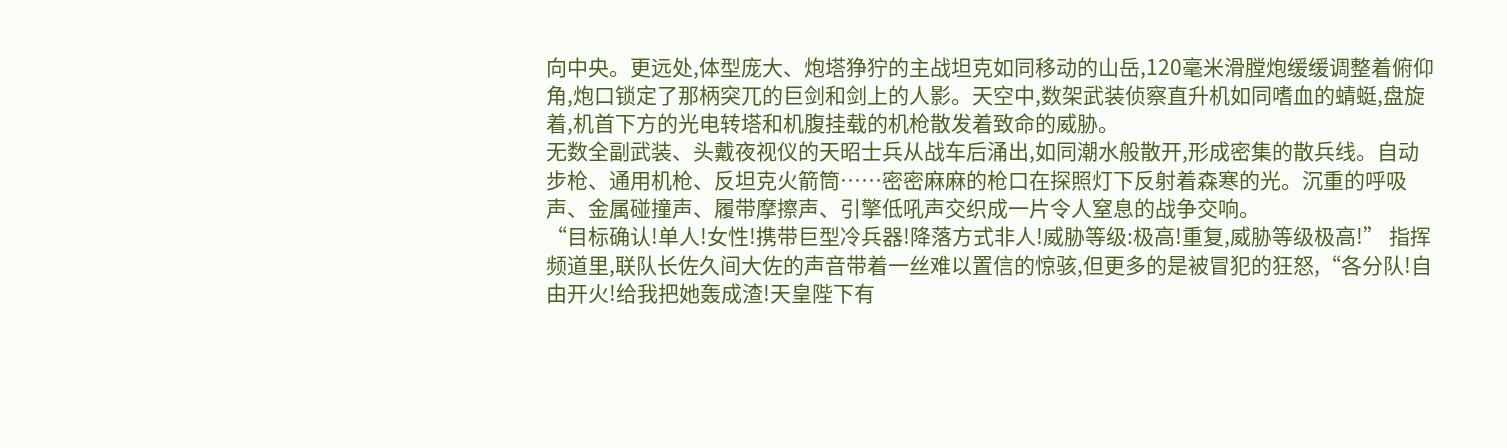向中央。更远处,体型庞大、炮塔狰狞的主战坦克如同移动的山岳,120毫米滑膛炮缓缓调整着俯仰角,炮口锁定了那柄突兀的巨剑和剑上的人影。天空中,数架武装侦察直升机如同嗜血的蜻蜓,盘旋着,机首下方的光电转塔和机腹挂载的机枪散发着致命的威胁。
无数全副武装、头戴夜视仪的天昭士兵从战车后涌出,如同潮水般散开,形成密集的散兵线。自动步枪、通用机枪、反坦克火箭筒……密密麻麻的枪口在探照灯下反射着森寒的光。沉重的呼吸声、金属碰撞声、履带摩擦声、引擎低吼声交织成一片令人窒息的战争交响。
“目标确认!单人!女性!携带巨型冷兵器!降落方式非人!威胁等级:极高!重复,威胁等级极高!” 指挥频道里,联队长佐久间大佐的声音带着一丝难以置信的惊骇,但更多的是被冒犯的狂怒,“各分队!自由开火!给我把她轰成渣!天皇陛下有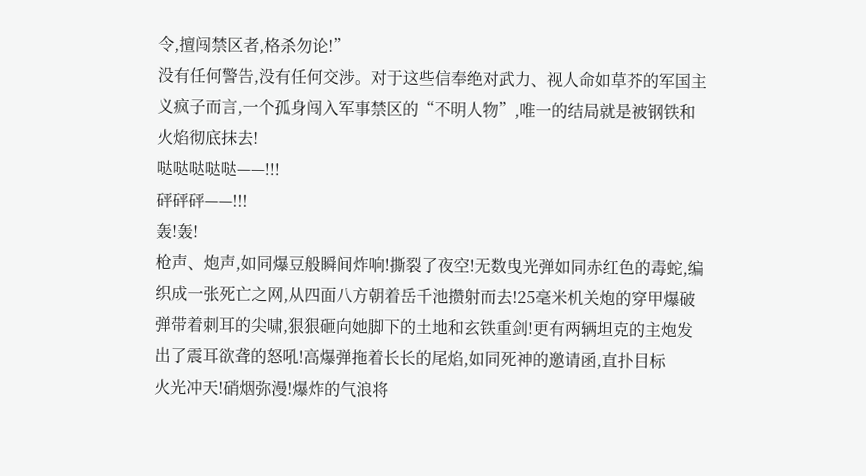令,擅闯禁区者,格杀勿论!”
没有任何警告,没有任何交涉。对于这些信奉绝对武力、视人命如草芥的军国主义疯子而言,一个孤身闯入军事禁区的“不明人物”,唯一的结局就是被钢铁和火焰彻底抹去!
哒哒哒哒哒——!!!
砰砰砰——!!!
轰!轰!
枪声、炮声,如同爆豆般瞬间炸响!撕裂了夜空!无数曳光弹如同赤红色的毒蛇,编织成一张死亡之网,从四面八方朝着岳千池攒射而去!25毫米机关炮的穿甲爆破弹带着刺耳的尖啸,狠狠砸向她脚下的土地和玄铁重剑!更有两辆坦克的主炮发出了震耳欲聋的怒吼!高爆弹拖着长长的尾焰,如同死神的邀请函,直扑目标
火光冲天!硝烟弥漫!爆炸的气浪将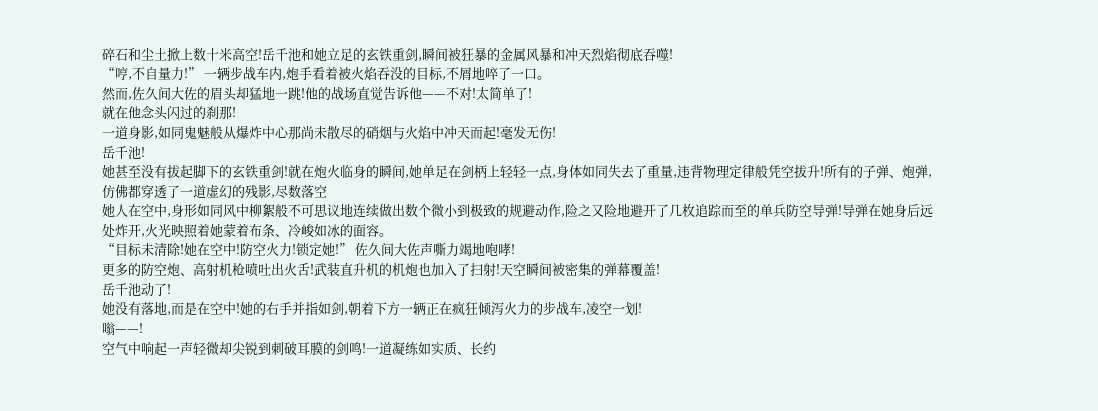碎石和尘土掀上数十米高空!岳千池和她立足的玄铁重剑,瞬间被狂暴的金属风暴和冲天烈焰彻底吞噬!
“哼,不自量力!” 一辆步战车内,炮手看着被火焰吞没的目标,不屑地啐了一口。
然而,佐久间大佐的眉头却猛地一跳!他的战场直觉告诉他——不对!太简单了!
就在他念头闪过的刹那!
一道身影,如同鬼魅般从爆炸中心那尚未散尽的硝烟与火焰中冲天而起!毫发无伤!
岳千池!
她甚至没有拔起脚下的玄铁重剑!就在炮火临身的瞬间,她单足在剑柄上轻轻一点,身体如同失去了重量,违背物理定律般凭空拔升!所有的子弹、炮弹,仿佛都穿透了一道虚幻的残影,尽数落空
她人在空中,身形如同风中柳絮般不可思议地连续做出数个微小到极致的规避动作,险之又险地避开了几枚追踪而至的单兵防空导弹!导弹在她身后远处炸开,火光映照着她蒙着布条、冷峻如冰的面容。
“目标未清除!她在空中!防空火力!锁定她!” 佐久间大佐声嘶力竭地咆哮!
更多的防空炮、高射机枪喷吐出火舌!武装直升机的机炮也加入了扫射!天空瞬间被密集的弹幕覆盖!
岳千池动了!
她没有落地,而是在空中!她的右手并指如剑,朝着下方一辆正在疯狂倾泻火力的步战车,凌空一划!
嗡——!
空气中响起一声轻微却尖锐到刺破耳膜的剑鸣!一道凝练如实质、长约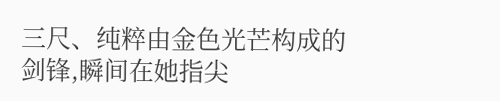三尺、纯粹由金色光芒构成的剑锋,瞬间在她指尖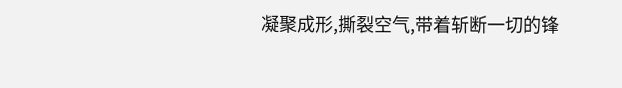凝聚成形,撕裂空气,带着斩断一切的锋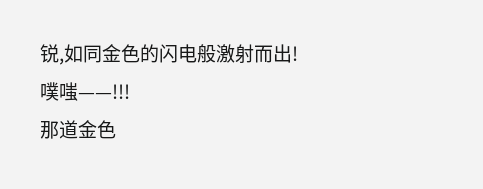锐,如同金色的闪电般激射而出!
噗嗤——!!!
那道金色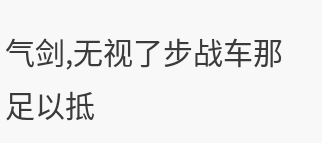气剑,无视了步战车那足以抵